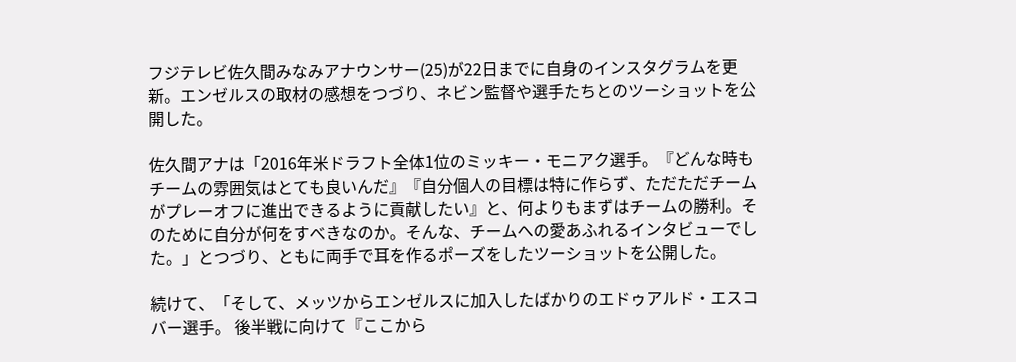フジテレビ佐久間みなみアナウンサー(25)が22日までに自身のインスタグラムを更新。エンゼルスの取材の感想をつづり、ネビン監督や選手たちとのツーショットを公開した。

佐久間アナは「2016年米ドラフト全体1位のミッキー・モニアク選手。『どんな時もチームの雰囲気はとても良いんだ』『自分個人の目標は特に作らず、ただただチームがプレーオフに進出できるように貢献したい』と、何よりもまずはチームの勝利。そのために自分が何をすべきなのか。そんな、チームへの愛あふれるインタビューでした。」とつづり、ともに両手で耳を作るポーズをしたツーショットを公開した。

続けて、「そして、メッツからエンゼルスに加入したばかりのエドゥアルド・エスコバー選手。 後半戦に向けて『ここから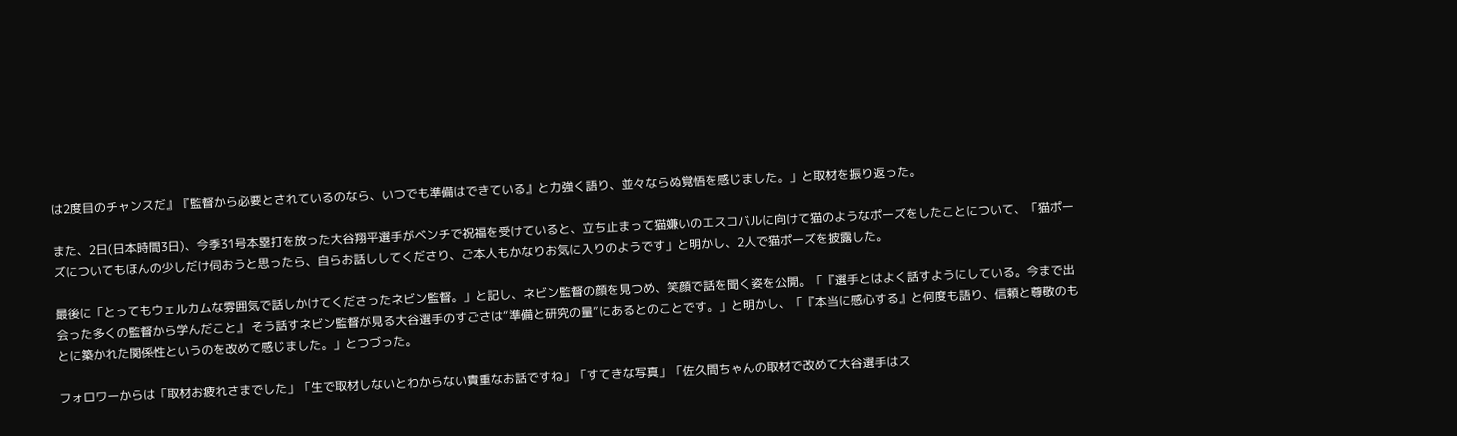は2度目のチャンスだ』『監督から必要とされているのなら、いつでも準備はできている』と力強く語り、並々ならぬ覚悟を感じました。」と取材を振り返った。

また、2日(日本時間3日)、今季31号本塁打を放った大谷翔平選手がベンチで祝福を受けていると、立ち止まって猫嫌いのエスコバルに向けて猫のようなポーズをしたことについて、「猫ポーズについてもほんの少しだけ伺おうと思ったら、自らお話ししてくださり、ご本人もかなりお気に入りのようです」と明かし、2人で猫ポーズを披露した。

最後に「とってもウェルカムな雰囲気で話しかけてくださったネビン監督。」と記し、ネビン監督の顔を見つめ、笑顔で話を聞く姿を公開。「『選手とはよく話すようにしている。今まで出会った多くの監督から学んだこと』 そう話すネビン監督が見る大谷選手のすごさは“準備と研究の量”にあるとのことです。」と明かし、「『本当に感心する』と何度も語り、信頼と尊敬のもとに築かれた関係性というのを改めて感じました。」とつづった。

フォロワーからは「取材お疲れさまでした」「生で取材しないとわからない貴重なお話ですね」「すてきな写真」「佐久間ちゃんの取材で改めて大谷選手はス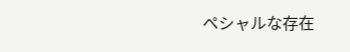ペシャルな存在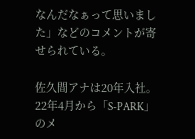なんだなぁって思いました」などのコメントが寄せられている。

佐久間アナは20年入社。22年4月から「S-PARK」のメ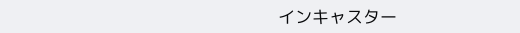インキャスター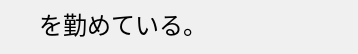を勤めている。